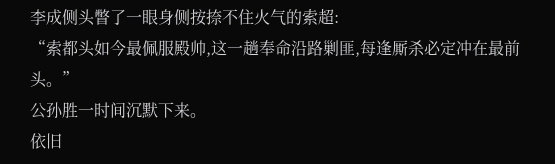李成侧头瞥了一眼身侧按捺不住火气的索超:
“索都头如今最佩服殿帅,这一趟奉命沿路剿匪,每逢厮杀必定冲在最前头。”
公孙胜一时间沉默下来。
依旧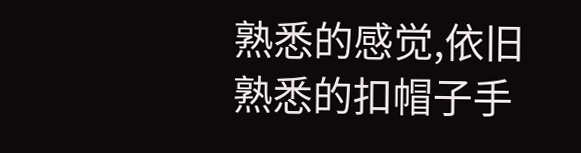熟悉的感觉,依旧熟悉的扣帽子手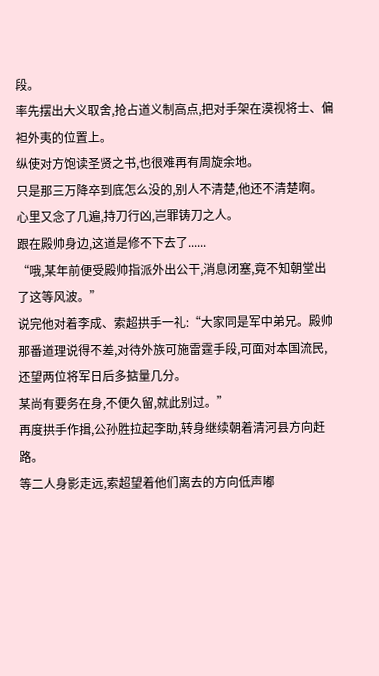段。
率先摆出大义取舍,抢占道义制高点,把对手架在漠视将士、偏袒外夷的位置上。
纵使对方饱读圣贤之书,也很难再有周旋余地。
只是那三万降卒到底怎么没的,别人不清楚,他还不清楚啊。
心里又念了几遍,持刀行凶,岂罪铸刀之人。
跟在殿帅身边,这道是修不下去了......
“哦,某年前便受殿帅指派外出公干,消息闭塞,竟不知朝堂出了这等风波。”
说完他对着李成、索超拱手一礼:“大家同是军中弟兄。殿帅那番道理说得不差,对待外族可施雷霆手段,可面对本国流民,还望两位将军日后多掂量几分。
某尚有要务在身,不便久留,就此别过。”
再度拱手作揖,公孙胜拉起李助,转身继续朝着清河县方向赶路。
等二人身影走远,索超望着他们离去的方向低声嘟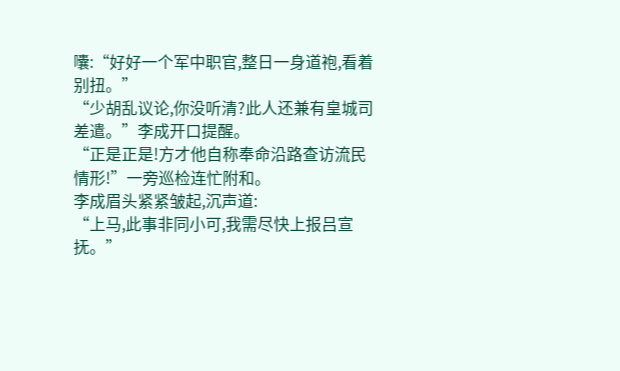囔:“好好一个军中职官,整日一身道袍,看着别扭。”
“少胡乱议论,你没听清?此人还兼有皇城司差遣。”李成开口提醒。
“正是正是!方才他自称奉命沿路查访流民情形!”一旁巡检连忙附和。
李成眉头紧紧皱起,沉声道:
“上马,此事非同小可,我需尽快上报吕宣抚。”